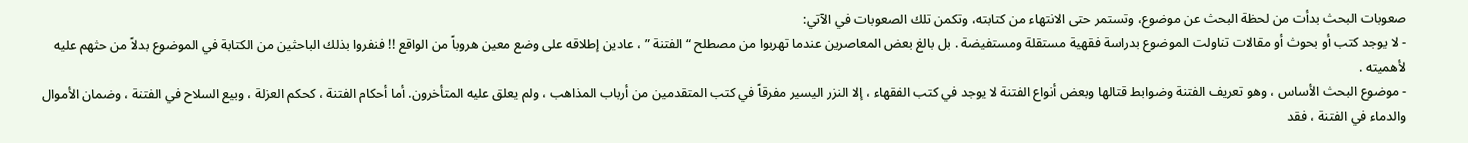صعوبات البحث بدأت من لحظة البحث عن موضوع، وتستمر حتى الانتهاء من كتابته، وتكمن تلك الصعوبات في الآتي:
- لا يوجد كتب أو بحوث أو مقالات تناولت الموضوع بدراسة فقهية مستقلة ومستفيضة . بل بالغ بعض المعاصرين عندما تهربوا من مصطلح “ الفتنة ” ، عادين إطلاقه على وضع معين هروباً من الواقع !! فنفروا بذلك الباحثين من الكتابة في الموضوع بدلاً من حثهم عليه لأهميته .
- موضوع البحث الأساس ، وهو تعريف الفتنة وضوابط قتالها وبعض أنواع الفتنة لا يوجد في كتب الفقهاء ، إلا النزر اليسير مفرقاً في كتب المتقدمين من أرباب المذاهب ، ولم يعلق عليه المتأخرون. أما أحكام الفتنة ، كحكم العزلة ، وبيع السلاح في الفتنة ، وضمان الأموال والدماء في الفتنة ، فقد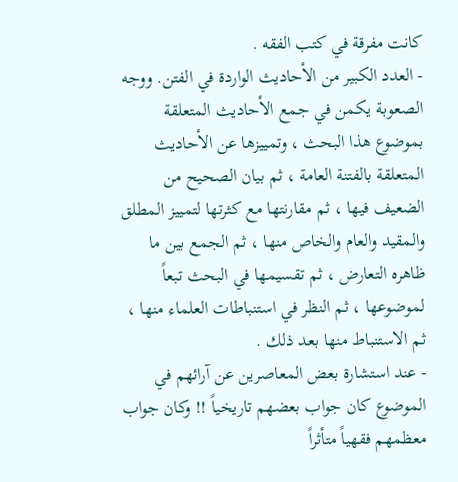كانت مفرقة في كتب الفقه .
- العدد الكبير من الأحاديث الواردة في الفتن. ووجه الصعوبة يكمن في جمع الأحاديث المتعلقة بموضوع هذا البحث ، وتمييزها عن الأحاديث المتعلقة بالفتنة العامة ، ثم بيان الصحيح من الضعيف فيها ، ثم مقارنتها مع كثرتها لتمييز المطلق والمقيد والعام والخاص منها ، ثم الجمع بين ما ظاهره التعارض ، ثم تقسيمها في البحث تبعاً لموضوعها ، ثم النظر في استنباطات العلماء منها ، ثم الاستنباط منها بعد ذلك .
- عند استشارة بعض المعاصرين عن آرائهم في الموضوع كان جواب بعضهم تاريخياً !! وكان جواب معظمهم فقهياً متأثراً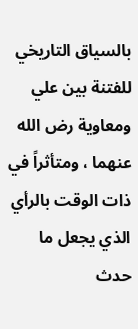بالسياق التاريخي للفتنة بين علي ومعاوية رض الله عنهما ، ومتأثراً في ذات الوقت بالرأي الذي يجعل ما حدث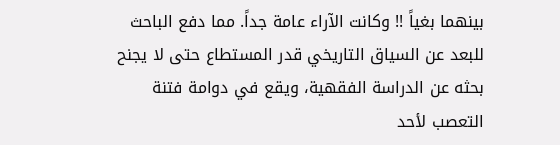بينهما بغياً !! وكانت الآراء عامة جداً. مما دفع الباحث للبعد عن السياق التاريخي قدر المستطاع حتى لا يجنح بحثه عن الدراسة الفقهية، ويقع في دوامة فتنة التعصب لأحد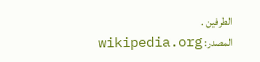الطرفين .
المصدر: wikipedia.org